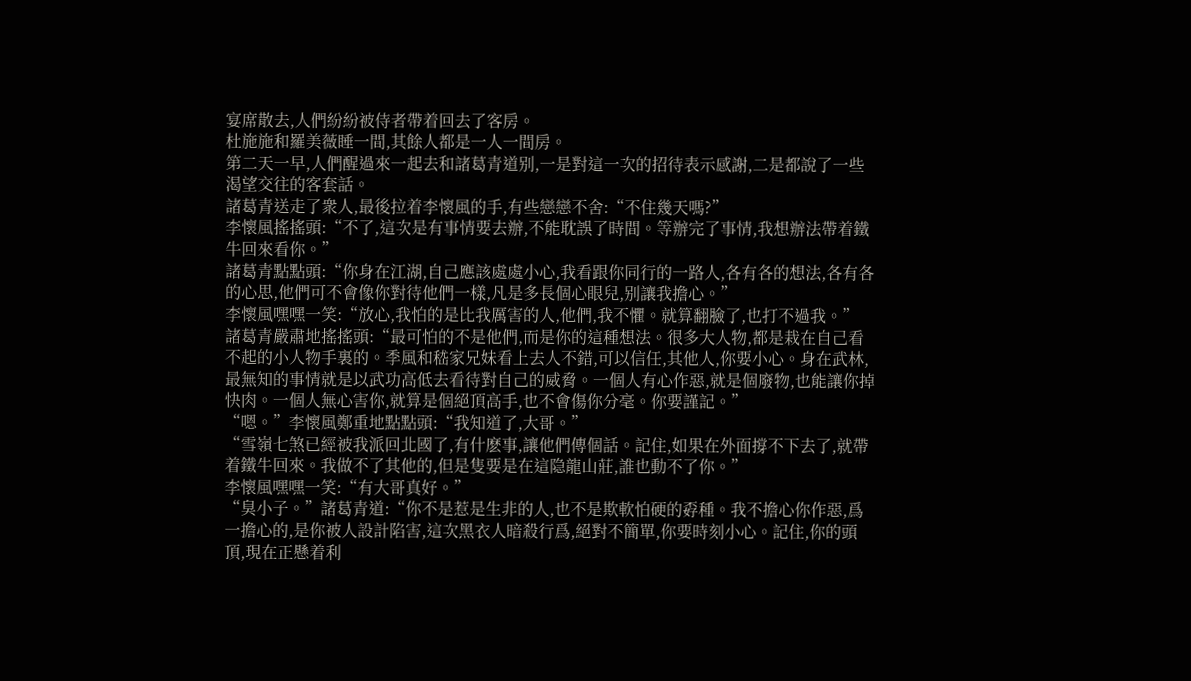宴席散去,人們紛紛被侍者帶着回去了客房。
杜施施和羅美薇睡一間,其餘人都是一人一間房。
第二天一早,人們醒過來一起去和諸葛青道别,一是對這一次的招待表示感謝,二是都說了一些渴望交往的客套話。
諸葛青送走了衆人,最後拉着李懷風的手,有些戀戀不舍:“不住幾天嗎?”
李懷風搖搖頭:“不了,這次是有事情要去辦,不能耽誤了時間。等辦完了事情,我想辦法帶着鐵牛回來看你。”
諸葛青點點頭:“你身在江湖,自己應該處處小心,我看跟你同行的一路人,各有各的想法,各有各的心思,他們可不會像你對待他們一樣,凡是多長個心眼兒,别讓我擔心。”
李懷風嘿嘿一笑:“放心,我怕的是比我厲害的人,他們,我不懼。就算翻臉了,也打不過我。”
諸葛青嚴肅地搖搖頭:“最可怕的不是他們,而是你的這種想法。很多大人物,都是栽在自己看不起的小人物手裏的。季風和嵇家兄妹看上去人不錯,可以信任,其他人,你要小心。身在武林,最無知的事情就是以武功高低去看待對自己的威脅。一個人有心作惡,就是個廢物,也能讓你掉快肉。一個人無心害你,就算是個絕頂高手,也不會傷你分毫。你要謹記。”
“嗯。”李懷風鄭重地點點頭:“我知道了,大哥。”
“雪嶺七煞已經被我派回北國了,有什麽事,讓他們傳個話。記住,如果在外面撐不下去了,就帶着鐵牛回來。我做不了其他的,但是隻要是在這隐龍山莊,誰也動不了你。”
李懷風嘿嘿一笑:“有大哥真好。”
“臭小子。”諸葛青道:“你不是惹是生非的人,也不是欺軟怕硬的孬種。我不擔心你作惡,爲一擔心的,是你被人設計陷害,這次黑衣人暗殺行爲,絕對不簡單,你要時刻小心。記住,你的頭頂,現在正懸着利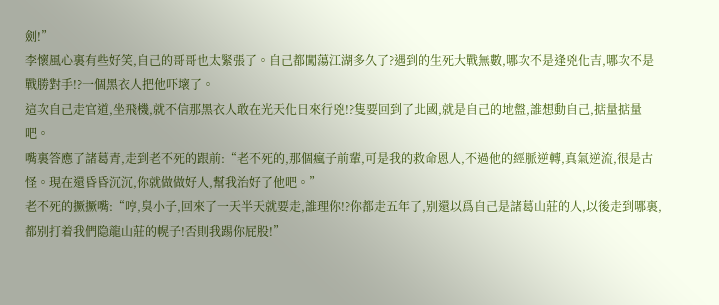劍!”
李懷風心裏有些好笑,自己的哥哥也太緊張了。自己都闖蕩江湖多久了?遇到的生死大戰無數,哪次不是逢兇化吉,哪次不是戰勝對手!?一個黑衣人把他吓壞了。
這次自己走官道,坐飛機,就不信那黑衣人敢在光天化日來行兇!?隻要回到了北國,就是自己的地盤,誰想動自己,掂量掂量吧。
嘴裏答應了諸葛青,走到老不死的跟前:“老不死的,那個瘋子前輩,可是我的救命恩人,不過他的經脈逆轉,真氣逆流,很是古怪。現在還昏昏沉沉,你就做做好人,幫我治好了他吧。”
老不死的撅撅嘴:“哼,臭小子,回來了一天半天就要走,誰理你!?你都走五年了,别還以爲自己是諸葛山莊的人,以後走到哪裏,都别打着我們隐龍山莊的幌子!否則我踢你屁股!”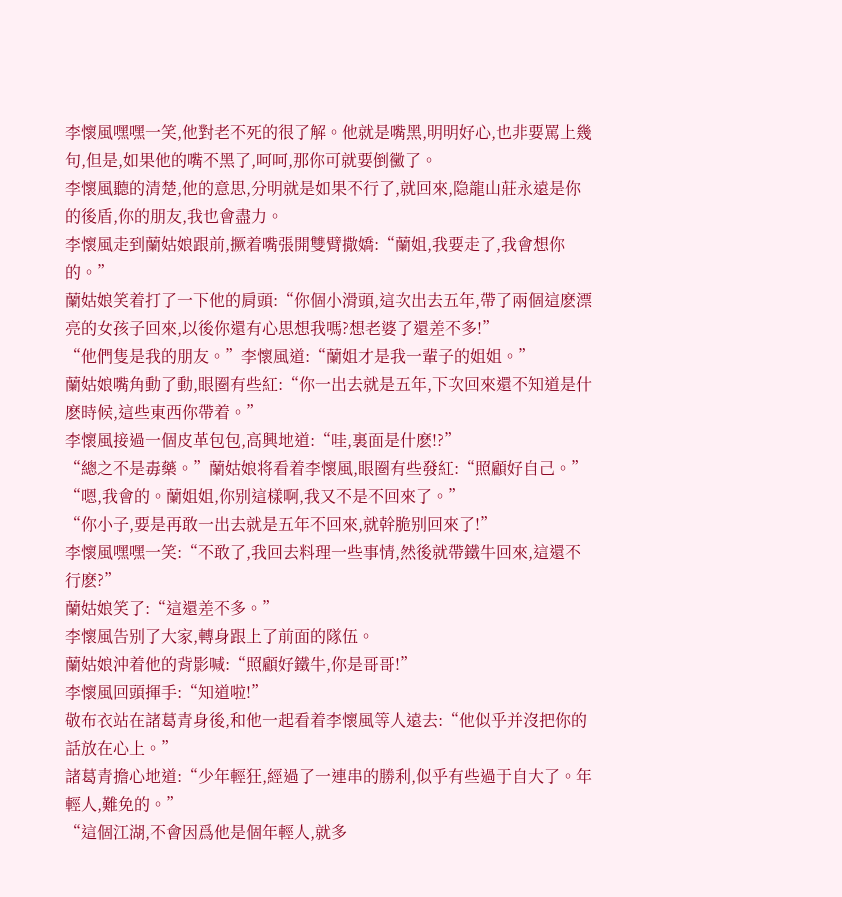李懷風嘿嘿一笑,他對老不死的很了解。他就是嘴黑,明明好心,也非要罵上幾句,但是,如果他的嘴不黑了,呵呵,那你可就要倒黴了。
李懷風聽的清楚,他的意思,分明就是如果不行了,就回來,隐龍山莊永遠是你的後盾,你的朋友,我也會盡力。
李懷風走到蘭姑娘跟前,撅着嘴張開雙臂撒嬌:“蘭姐,我要走了,我會想你的。”
蘭姑娘笑着打了一下他的肩頭:“你個小滑頭,這次出去五年,帶了兩個這麽漂亮的女孩子回來,以後你還有心思想我嗎?想老婆了還差不多!”
“他們隻是我的朋友。”李懷風道:“蘭姐才是我一輩子的姐姐。”
蘭姑娘嘴角動了動,眼圈有些紅:“你一出去就是五年,下次回來還不知道是什麽時候,這些東西你帶着。”
李懷風接過一個皮革包包,高興地道:“哇,裏面是什麽!?”
“總之不是毒藥。”蘭姑娘将看着李懷風,眼圈有些發紅:“照顧好自己。”
“嗯,我會的。蘭姐姐,你别這樣啊,我又不是不回來了。”
“你小子,要是再敢一出去就是五年不回來,就幹脆别回來了!”
李懷風嘿嘿一笑:“不敢了,我回去料理一些事情,然後就帶鐵牛回來,這還不行麽?”
蘭姑娘笑了:“這還差不多。”
李懷風告别了大家,轉身跟上了前面的隊伍。
蘭姑娘沖着他的背影喊:“照顧好鐵牛,你是哥哥!”
李懷風回頭揮手:“知道啦!”
敬布衣站在諸葛青身後,和他一起看着李懷風等人遠去:“他似乎并沒把你的話放在心上。”
諸葛青擔心地道:“少年輕狂,經過了一連串的勝利,似乎有些過于自大了。年輕人,難免的。”
“這個江湖,不會因爲他是個年輕人,就多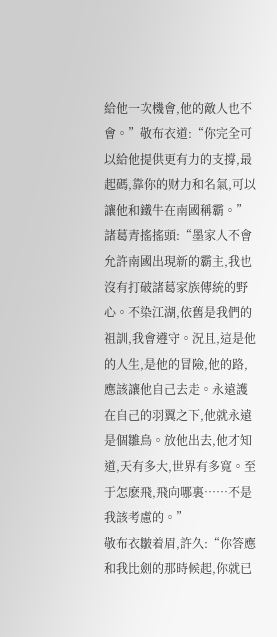給他一次機會,他的敵人也不會。”敬布衣道:“你完全可以給他提供更有力的支撐,最起碼,靠你的财力和名氣,可以讓他和鐵牛在南國稱霸。”
諸葛青搖搖頭:“墨家人不會允許南國出現新的霸主,我也沒有打破諸葛家族傳統的野心。不染江湖,依舊是我們的祖訓,我會遵守。況且,這是他的人生,是他的冒險,他的路,應該讓他自己去走。永遠護在自己的羽翼之下,他就永遠是個雛鳥。放他出去,他才知道,天有多大,世界有多寬。至于怎麽飛,飛向哪裏……不是我該考慮的。”
敬布衣皺着眉,許久:“你答應和我比劍的那時候起,你就已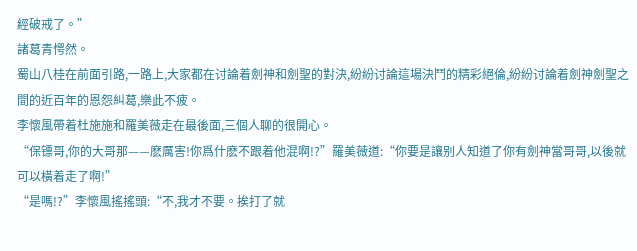經破戒了。”
諸葛青愕然。
蜀山八桂在前面引路,一路上,大家都在讨論着劍神和劍聖的對決,紛紛讨論這場決鬥的精彩絕倫,紛紛讨論着劍神劍聖之間的近百年的恩怨糾葛,樂此不疲。
李懷風帶着杜施施和羅美薇走在最後面,三個人聊的很開心。
“保镖哥,你的大哥那——麽厲害!你爲什麽不跟着他混啊!?”羅美薇道:“你要是讓别人知道了你有劍神當哥哥,以後就可以橫着走了啊!”
“是嗎!?”李懷風搖搖頭:“不,我才不要。挨打了就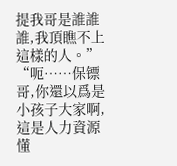提我哥是誰誰誰,我頂瞧不上這樣的人。”
“呃……保镖哥,你還以爲是小孩子大家啊,這是人力資源懂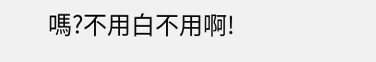嗎?不用白不用啊!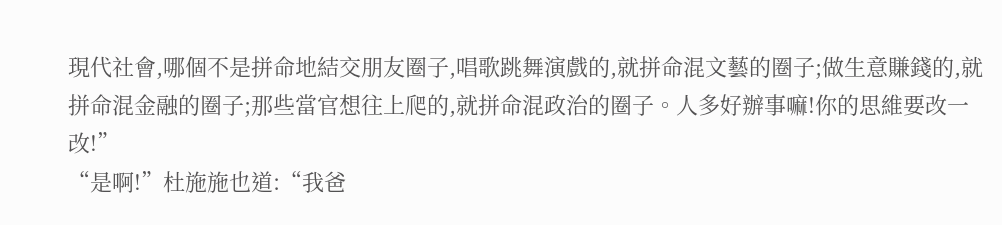現代社會,哪個不是拼命地結交朋友圈子,唱歌跳舞演戲的,就拼命混文藝的圈子;做生意賺錢的,就拼命混金融的圈子;那些當官想往上爬的,就拼命混政治的圈子。人多好辦事嘛!你的思維要改一改!”
“是啊!”杜施施也道:“我爸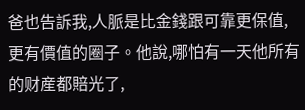爸也告訴我,人脈是比金錢跟可靠更保值,更有價值的圈子。他說,哪怕有一天他所有的财産都賠光了,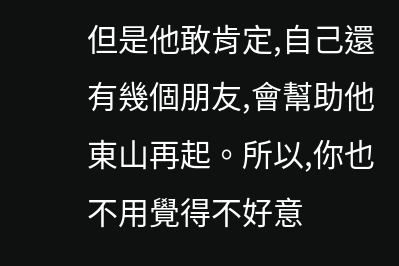但是他敢肯定,自己還有幾個朋友,會幫助他東山再起。所以,你也不用覺得不好意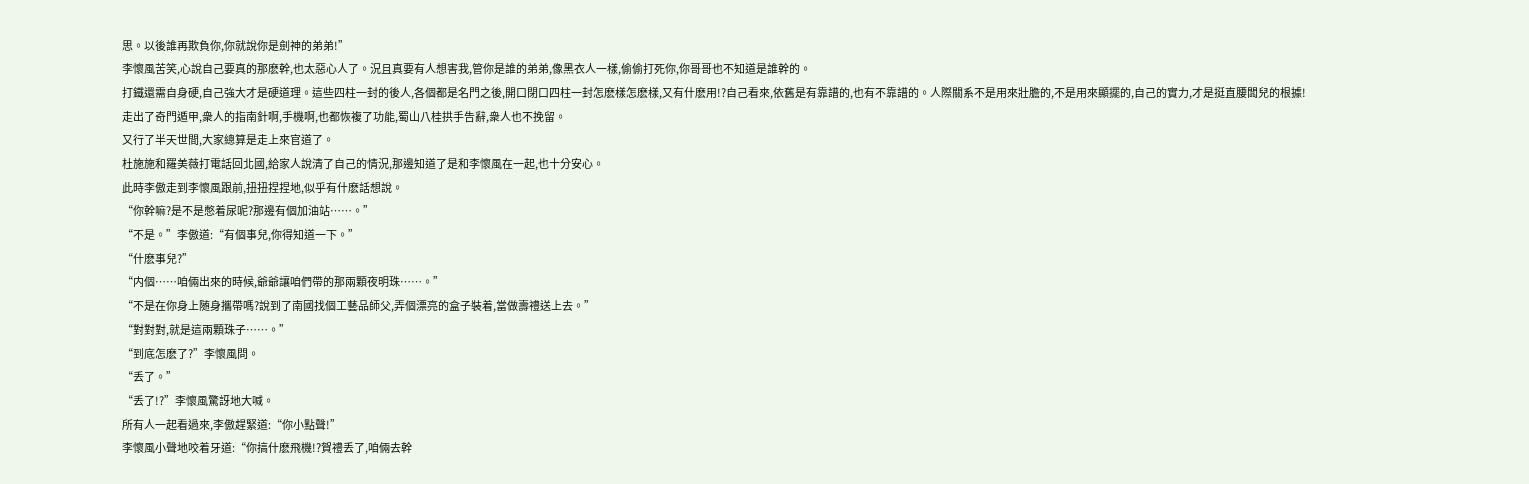思。以後誰再欺負你,你就說你是劍神的弟弟!”
李懷風苦笑,心說自己要真的那麽幹,也太惡心人了。況且真要有人想害我,管你是誰的弟弟,像黑衣人一樣,偷偷打死你,你哥哥也不知道是誰幹的。
打鐵還需自身硬,自己強大才是硬道理。這些四柱一封的後人,各個都是名門之後,開口閉口四柱一封怎麽樣怎麽樣,又有什麽用!?自己看來,依舊是有靠譜的,也有不靠譜的。人際關系不是用來壯膽的,不是用來顯擺的,自己的實力,才是挺直腰闆兒的根據!
走出了奇門遁甲,衆人的指南針啊,手機啊,也都恢複了功能,蜀山八桂拱手告辭,衆人也不挽留。
又行了半天世間,大家總算是走上來官道了。
杜施施和羅美薇打電話回北國,給家人說清了自己的情況,那邊知道了是和李懷風在一起,也十分安心。
此時李傲走到李懷風跟前,扭扭捏捏地,似乎有什麽話想說。
“你幹嘛?是不是憋着尿呢?那邊有個加油站……。”
“不是。”李傲道:“有個事兒,你得知道一下。”
“什麽事兒?”
“内個……咱倆出來的時候,爺爺讓咱們帶的那兩顆夜明珠……。”
“不是在你身上随身攜帶嗎?說到了南國找個工藝品師父,弄個漂亮的盒子裝着,當做壽禮送上去。”
“對對對,就是這兩顆珠子……。”
“到底怎麽了?”李懷風問。
“丢了。”
“丢了!?”李懷風驚訝地大喊。
所有人一起看過來,李傲趕緊道:“你小點聲!”
李懷風小聲地咬着牙道:“你搞什麽飛機!?賀禮丢了,咱倆去幹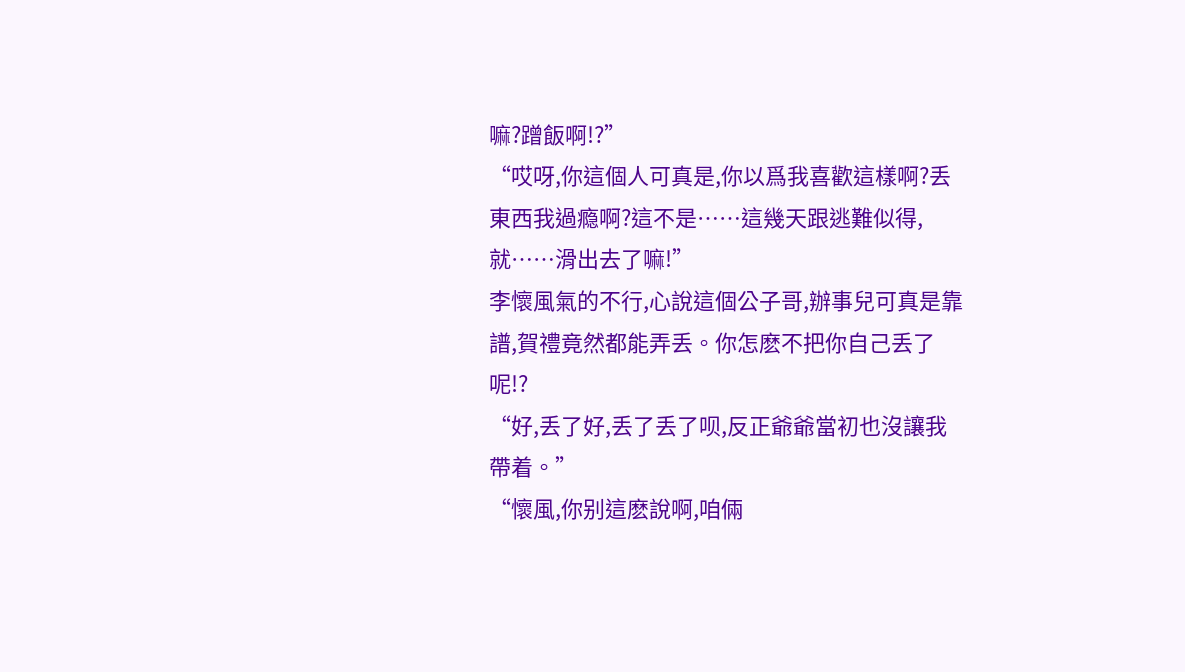嘛?蹭飯啊!?”
“哎呀,你這個人可真是,你以爲我喜歡這樣啊?丢東西我過瘾啊?這不是……這幾天跟逃難似得,就……滑出去了嘛!”
李懷風氣的不行,心說這個公子哥,辦事兒可真是靠譜,賀禮竟然都能弄丢。你怎麽不把你自己丢了呢!?
“好,丢了好,丢了丢了呗,反正爺爺當初也沒讓我帶着。”
“懷風,你别這麽說啊,咱倆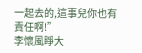一起去的,這事兒你也有責任啊!”
李懷風睜大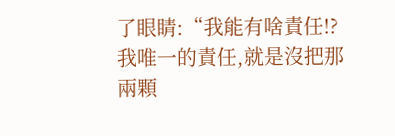了眼睛:“我能有啥責任!?我唯一的責任,就是沒把那兩顆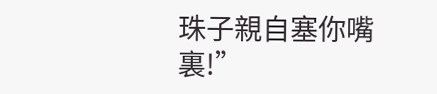珠子親自塞你嘴裏!”